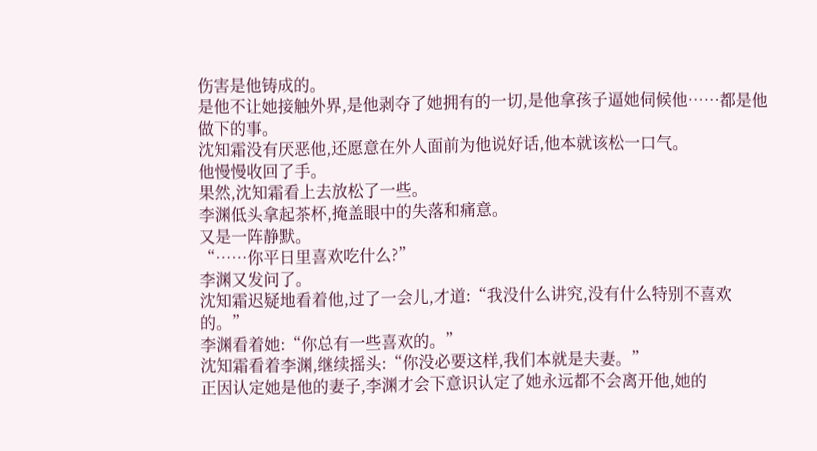伤害是他铸成的。
是他不让她接触外界,是他剥夺了她拥有的一切,是他拿孩子逼她伺候他……都是他做下的事。
沈知霜没有厌恶他,还愿意在外人面前为他说好话,他本就该松一口气。
他慢慢收回了手。
果然,沈知霜看上去放松了一些。
李渊低头拿起茶杯,掩盖眼中的失落和痛意。
又是一阵静默。
“……你平日里喜欢吃什么?”
李渊又发问了。
沈知霜迟疑地看着他,过了一会儿,才道:“我没什么讲究,没有什么特别不喜欢的。”
李渊看着她:“你总有一些喜欢的。”
沈知霜看着李渊,继续摇头:“你没必要这样,我们本就是夫妻。”
正因认定她是他的妻子,李渊才会下意识认定了她永远都不会离开他,她的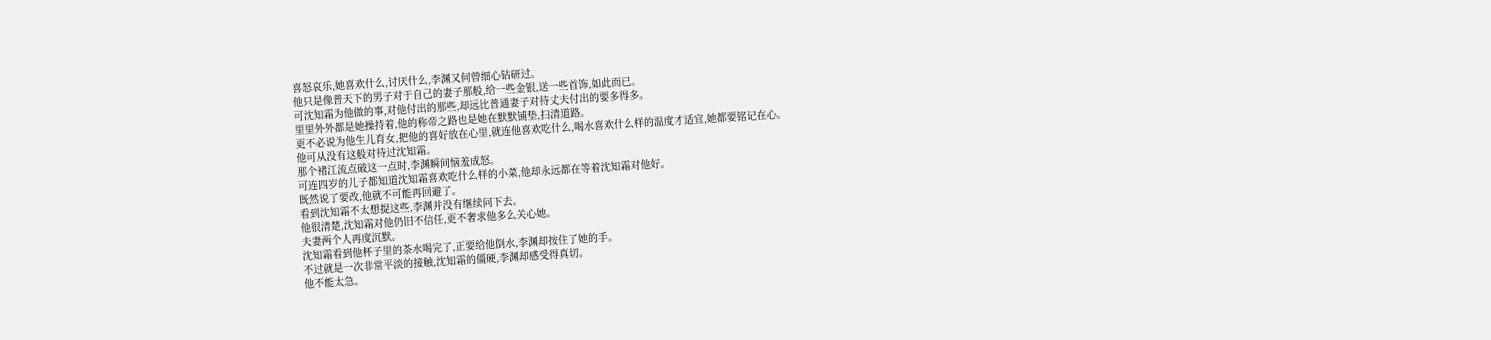喜怒哀乐,她喜欢什么,讨厌什么,李渊又何曾细心钻研过。
他只是像普天下的男子对于自己的妻子那般,给一些金银,送一些首饰,如此而已。
可沈知霜为他做的事,对他付出的那些,却远比普通妻子对待丈夫付出的要多得多。
里里外外都是她操持着,他的称帝之路也是她在默默铺垫,扫清道路。
更不必说为他生儿育女,把他的喜好放在心里,就连他喜欢吃什么,喝水喜欢什么样的温度才适宜,她都要铭记在心。
他可从没有这般对待过沈知霜。
那个褚江流点破这一点时,李渊瞬间恼羞成怒。
可连四岁的儿子都知道沈知霜喜欢吃什么样的小菜,他却永远都在等着沈知霜对他好。
既然说了要改,他就不可能再回避了。
看到沈知霜不太想提这些,李渊并没有继续问下去。
他很清楚,沈知霜对他仍旧不信任,更不奢求他多么关心她。
夫妻两个人再度沉默。
沈知霜看到他杯子里的茶水喝完了,正要给他倒水,李渊却按住了她的手。
不过就是一次非常平淡的接触,沈知霜的僵硬,李渊却感受得真切。
他不能太急。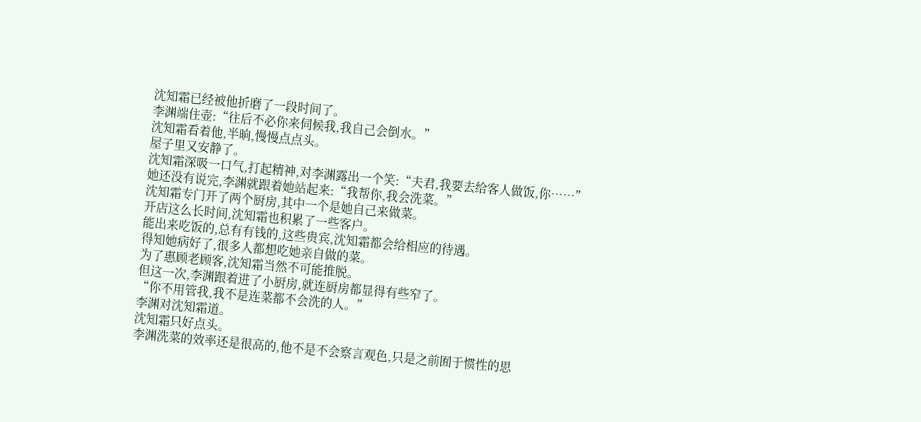沈知霜已经被他折磨了一段时间了。
李渊端住壶:“往后不必你来伺候我,我自己会倒水。”
沈知霜看着他,半晌,慢慢点点头。
屋子里又安静了。
沈知霜深吸一口气,打起精神,对李渊露出一个笑:“夫君,我要去给客人做饭,你……”
她还没有说完,李渊就跟着她站起来:“我帮你,我会洗菜。”
沈知霜专门开了两个厨房,其中一个是她自己来做菜。
开店这么长时间,沈知霜也积累了一些客户。
能出来吃饭的,总有有钱的,这些贵宾,沈知霜都会给相应的待遇。
得知她病好了,很多人都想吃她亲自做的菜。
为了惠顾老顾客,沈知霜当然不可能推脱。
但这一次,李渊跟着进了小厨房,就连厨房都显得有些窄了。
“你不用管我,我不是连菜都不会洗的人。”
李渊对沈知霜道。
沈知霜只好点头。
李渊洗菜的效率还是很高的,他不是不会察言观色,只是之前囿于惯性的思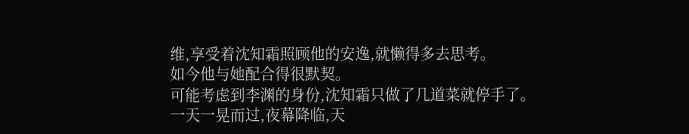维,享受着沈知霜照顾他的安逸,就懒得多去思考。
如今他与她配合得很默契。
可能考虑到李渊的身份,沈知霜只做了几道菜就停手了。
一天一晃而过,夜幕降临,天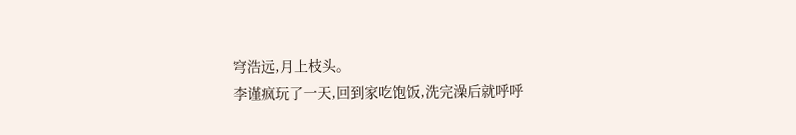穹浩远,月上枝头。
李谨疯玩了一天,回到家吃饱饭,洗完澡后就呼呼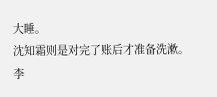大睡。
沈知霜则是对完了账后才准备洗漱。
李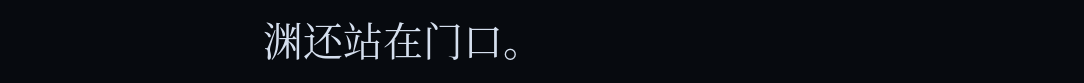渊还站在门口。